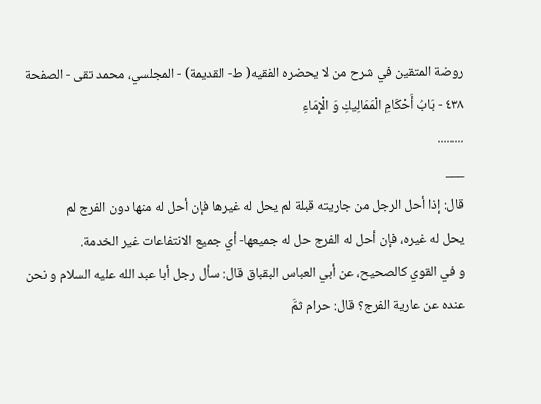روضة المتقين في شرح من لا يحضره الفقيه( ط- القديمة) - المجلسي، محمد تقى - الصفحة ٤٣٨ - بَابُ أَحْكَامِ الْمَمَالِيكِ وَ الْإِمَاءِ
.........
___
قال: إذا أحل الرجل من جاريته قبلة لم يحل له غيرها فإن أحل له منها دون الفرج لم
يحل له غيره، فإن أحل له الفرج حل له جميعها- أي جميع الانتفاعات غير الخدمة.
و في القوي كالصحيح، عن أبي العباس البقباق قال: سأل رجل أبا عبد الله عليه السلام و نحن عنده عن عارية الفرج؟ قال: حرام ثمَّ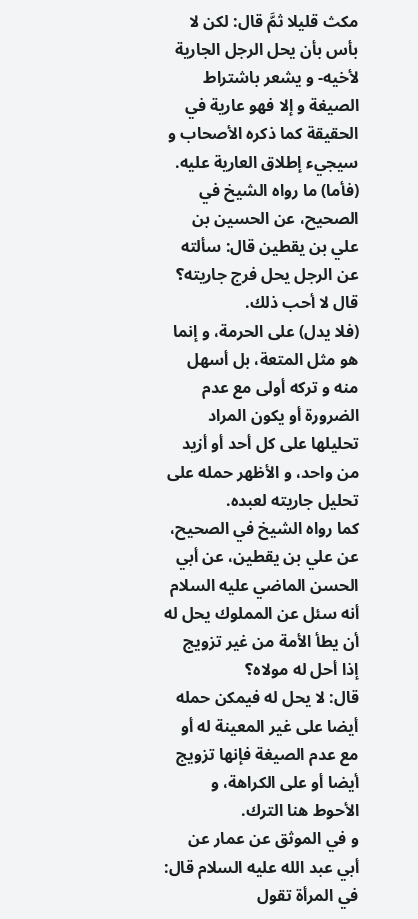مكث قليلا ثمَّ قال: لكن لا بأس بأن يحل الرجل الجارية لأخيه- و يشعر باشتراط الصيغة و إلا فهو عارية في الحقيقة كما ذكره الأصحاب و سيجيء إطلاق العارية عليه.
(فأما) ما رواه الشيخ في الصحيح، عن الحسين بن علي بن يقطين قال: سألته عن الرجل يحل فرج جاريته؟ قال لا أحب ذلك.
(فلا يدل) على الحرمة، و إنما هو مثل المتعة، بل أسهل منه و تركه أولى مع عدم الضرورة أو يكون المراد تحليلها على كل أحد أو أزيد من واحد، و الأظهر حمله على تحليل جاريته لعبده.
كما رواه الشيخ في الصحيح، عن علي بن يقطين، عن أبي الحسن الماضي عليه السلام أنه سئل عن المملوك يحل له أن يطأ الأمة من غير تزويج إذا أحل له مولاه؟
قال: لا يحل له فيمكن حمله أيضا على غير المعينة له أو مع عدم الصيغة فإنها تزويج أيضا أو على الكراهة، و الأحوط هنا الترك.
و في الموثق عن عمار عن أبي عبد الله عليه السلام قال: في المرأة تقول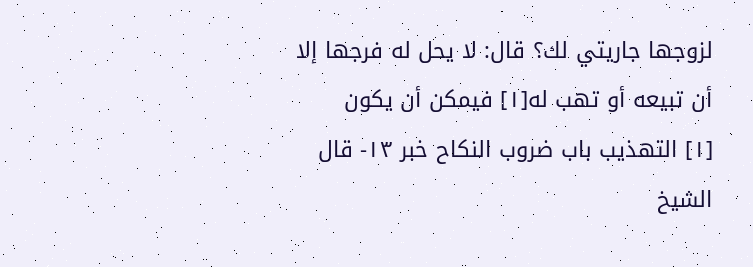لزوجها جاريتي لك؟ قال: لا يحل له فرجها إلا أن تبيعه أو تهب له[١] فيمكن أن يكون
[١] التهذيب باب ضروب النكاح خبر ١٣- قال الشيخ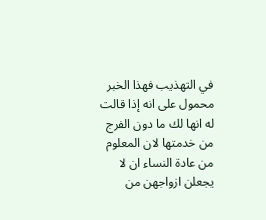في التهذيب فهذا الخبر محمول على انه إذا قالت له انها لك ما دون الفرج من خدمتها لان المعلوم من عادة النساء ان لا يجعلن ازواجهن من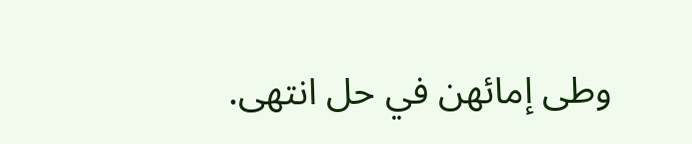وطى إمائهن في حل انتهى.